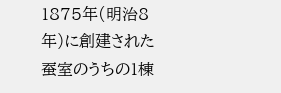1875年(明治8年)に創建された蚕室のうちの1棟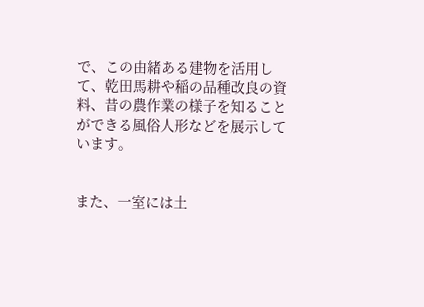で、この由緒ある建物を活用して、乾田馬耕や稲の品種改良の資料、昔の農作業の様子を知ることができる風俗人形などを展示しています。


また、一室には土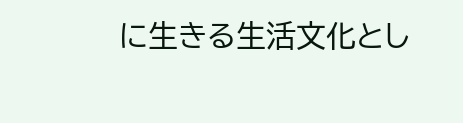に生きる生活文化とし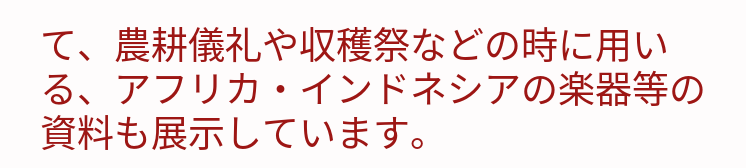て、農耕儀礼や収穫祭などの時に用いる、アフリカ・インドネシアの楽器等の資料も展示しています。